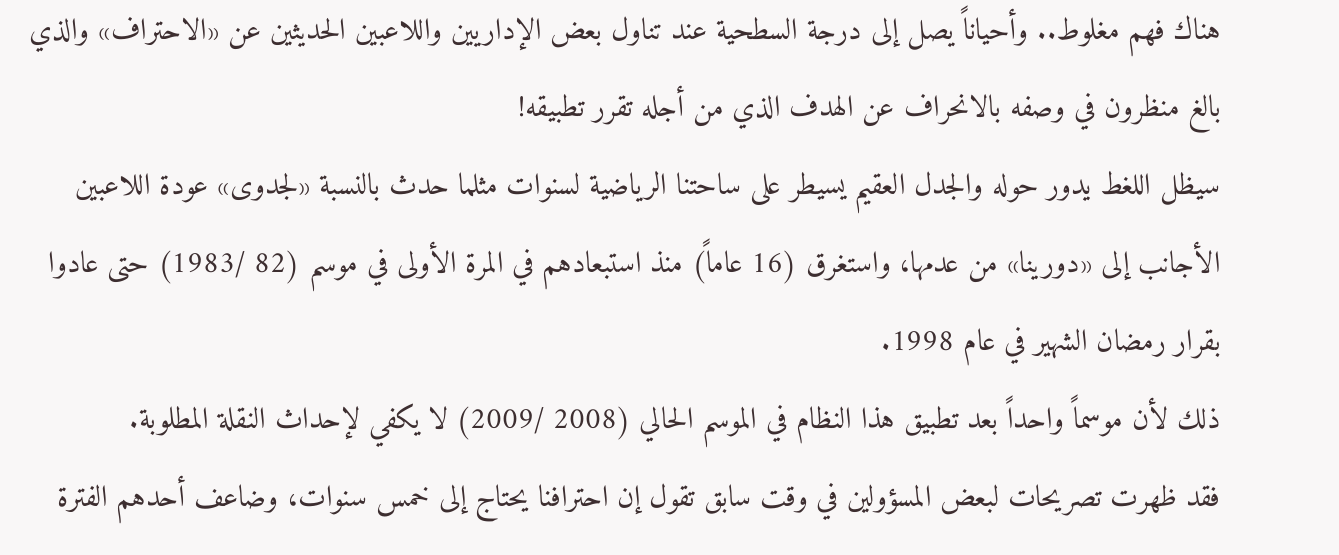هناك فهم مغلوط.. وأحياناً يصل إلى درجة السطحية عند تناول بعض الإداريين واللاعبين الحديثين عن «الاحتراف» والذي بالغ منظرون في وصفه بالانحراف عن الهدف الذي من أجله تقرر تطبيقه!
سيظل اللغط يدور حوله والجدل العقيم يسيطر على ساحتنا الرياضية لسنوات مثلما حدث بالنسبة «لجدوى» عودة اللاعبين الأجانب إلى «دورينا» من عدمها، واستغرق (16 عاماً) منذ استبعادهم في المرة الأولى في موسم (82 /1983) حتى عادوا بقرار رمضان الشهير في عام 1998.
ذلك لأن موسماً واحداً بعد تطبيق هذا النظام في الموسم الحالي (2008 /2009) لا يكفي لإحداث النقلة المطلوبة.
فقد ظهرت تصريحات لبعض المسؤولين في وقت سابق تقول إن احترافنا يحتاج إلى خمس سنوات، وضاعف أحدهم الفترة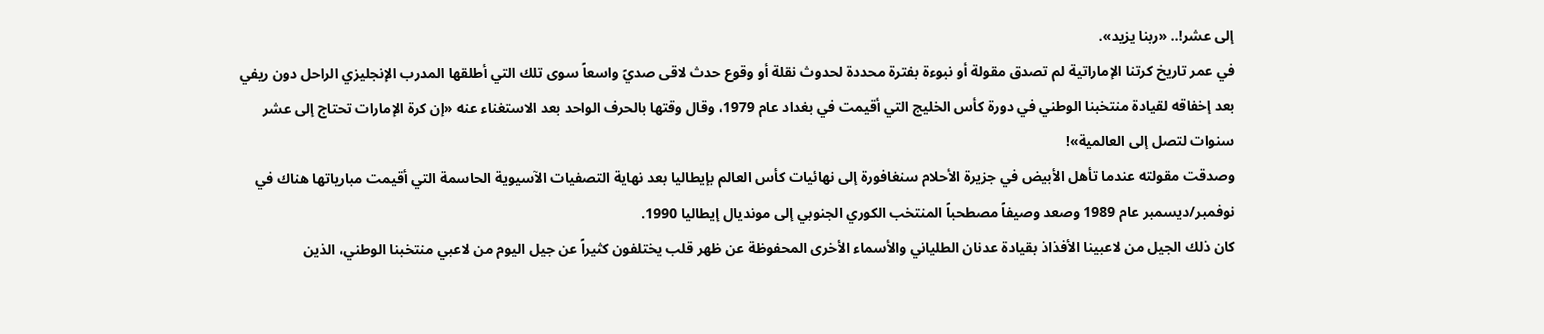إلى عشر!.. «ربنا يزيد».
في عمر تاريخ كرتنا الإماراتية لم تصدق مقولة أو نبوءة بفترة محددة لحدوث نقلة أو وقوع حدث لاقى صديً واسعاً سوى تلك التي أطلقها المدرب الإنجليزي الراحل دون ريفي بعد إخفاقه لقيادة منتخبنا الوطني في دورة كأس الخليج التي أقيمت في بغداد عام 1979، وقال وقتها بالحرف الواحد بعد الاستغناء عنه «إن كرة الإمارات تحتاج إلى عشر سنوات لتصل إلى العالمية»!
وصدقت مقولته عندما تأهل الأبيض في جزيرة الأحلام سنغافورة إلى نهائيات كأس العالم بإيطاليا بعد نهاية التصفيات الآسيوية الحاسمة التي أقيمت مبارياتها هناك في نوفمبر/ديسمبر عام 1989 وصعد وصيفاً مصطحباً المنتخب الكوري الجنوبي إلى مونديال إيطاليا 1990.
كان ذلك الجيل من لاعبينا الأفذاذ بقيادة عدنان الطلياني والأسماء الأخرى المحفوظة عن ظهر قلب يختلفون كثيراً عن جيل اليوم من لاعبي منتخبنا الوطني، الذين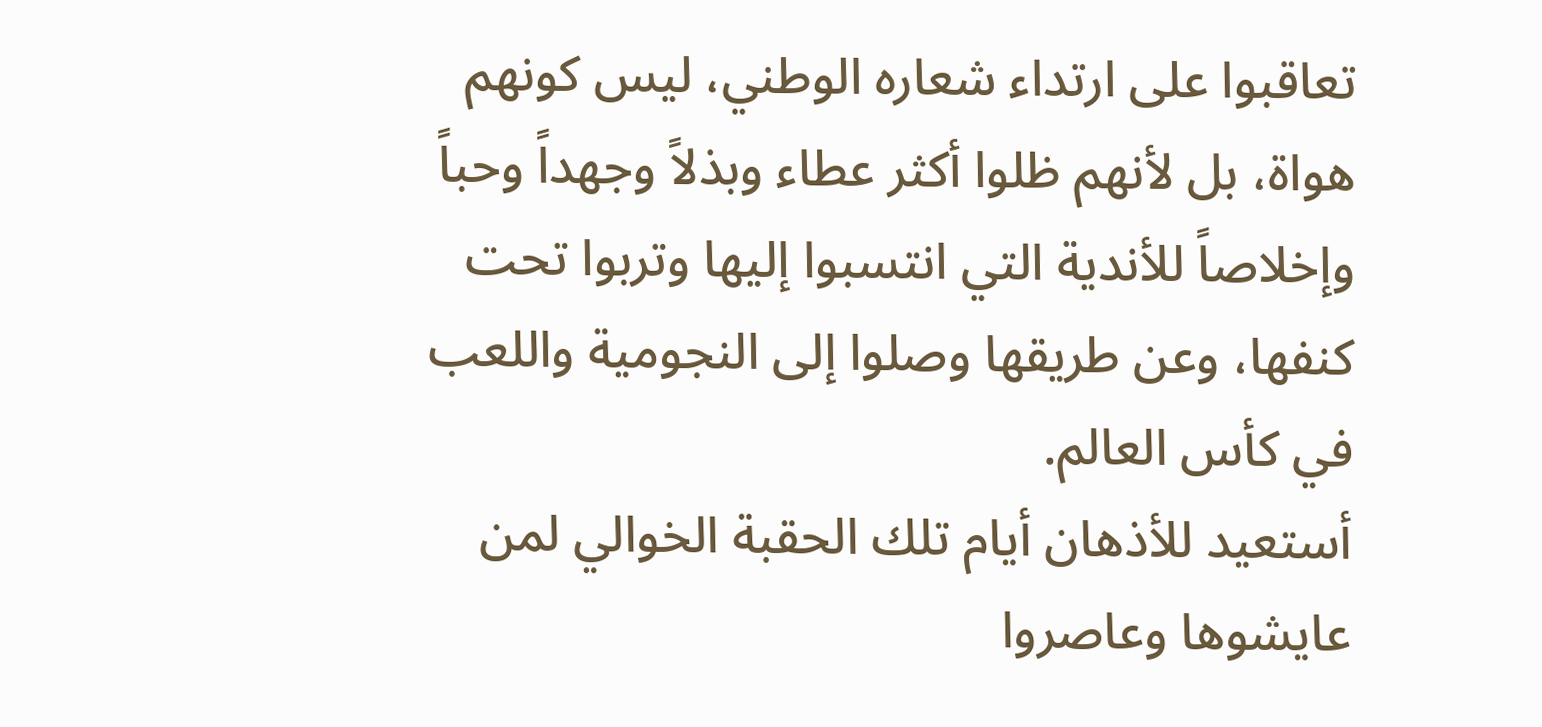تعاقبوا على ارتداء شعاره الوطني، ليس كونهم هواة، بل لأنهم ظلوا أكثر عطاء وبذلاً وجهداً وحباً وإخلاصاً للأندية التي انتسبوا إليها وتربوا تحت كنفها، وعن طريقها وصلوا إلى النجومية واللعب في كأس العالم.
أستعيد للأذهان أيام تلك الحقبة الخوالي لمن عايشوها وعاصروا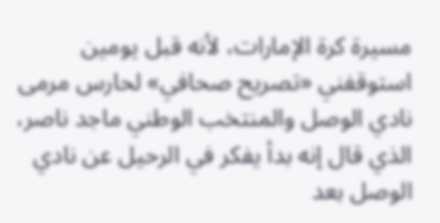مسيرة كرة الإمارات، لأنه قبل يومين استوقفني «تصريح صحافي» لحارس مرمى نادي الوصل والمنتخب الوطني ماجد ناصر، الذي قال إنه بدأ يفكر في الرحيل عن نادي الوصل بعد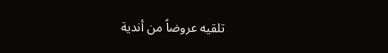تلقيه عروضاً من أندية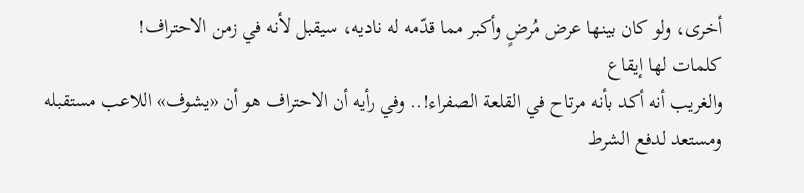أخرى، ولو كان بينها عرض مُرضٍ وأكبر مما قدّمه له ناديه، سيقبل لأنه في زمن الاحتراف!
كلمات لها إيقاع
والغريب أنه أكد بأنه مرتاح في القلعة الصفراء!.. وفي رأيه أن الاحتراف هو أن «يشوف» اللاعب مستقبله ومستعد لدفع الشرط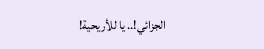الجزائي!.. يا للأريحية!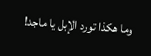وما هكذا تورد الإبل يا ماجد!